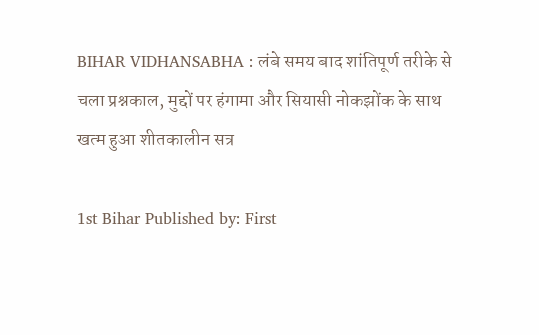BIHAR VIDHANSABHA : लंबे समय बाद शांतिपूर्ण तरीके से चला प्रश्नकाल, मुद्दों पर हंगामा और सियासी नोकझोंक के साथ खत्म हुआ शीतकालीन सत्र

1st Bihar Published by: First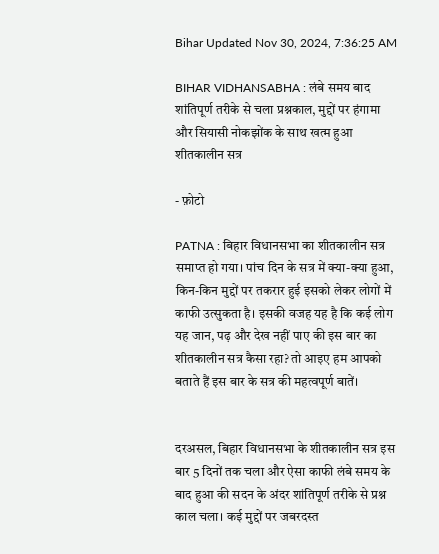Bihar Updated Nov 30, 2024, 7:36:25 AM

BIHAR VIDHANSABHA : लंबे समय बाद शांतिपूर्ण तरीके से चला प्रश्नकाल, मुद्दों पर हंगामा और सियासी नोकझोंक के साथ खत्म हुआ शीतकालीन सत्र

- फ़ोटो

PATNA : बिहार विधानसभा का शीतकालीन सत्र समाप्त हो गया। पांच दिन के सत्र में क्या-क्या हुआ, किन-किन मुद्दों पर तकरार हुई इसको लेकर लोगों में काफी उत्सुकता है। इसकी वजह यह है कि कई लोग यह जान, पढ़ और देख नहीं पाए की इस बार का शीतकालीन सत्र कैसा रहा? तो आइए हम आपको बताते हैं इस बार के सत्र की महत्वपूर्ण बातें।


दरअसल, बिहार विधानसभा के शीतकालीन सत्र इस बार 5 दिनों तक चला और ऐसा काफी लंबे समय के बाद हुआ की सदन के अंदर शांतिपूर्ण तरीके से प्रश्न काल चला। कई मुद्दों पर जबरदस्त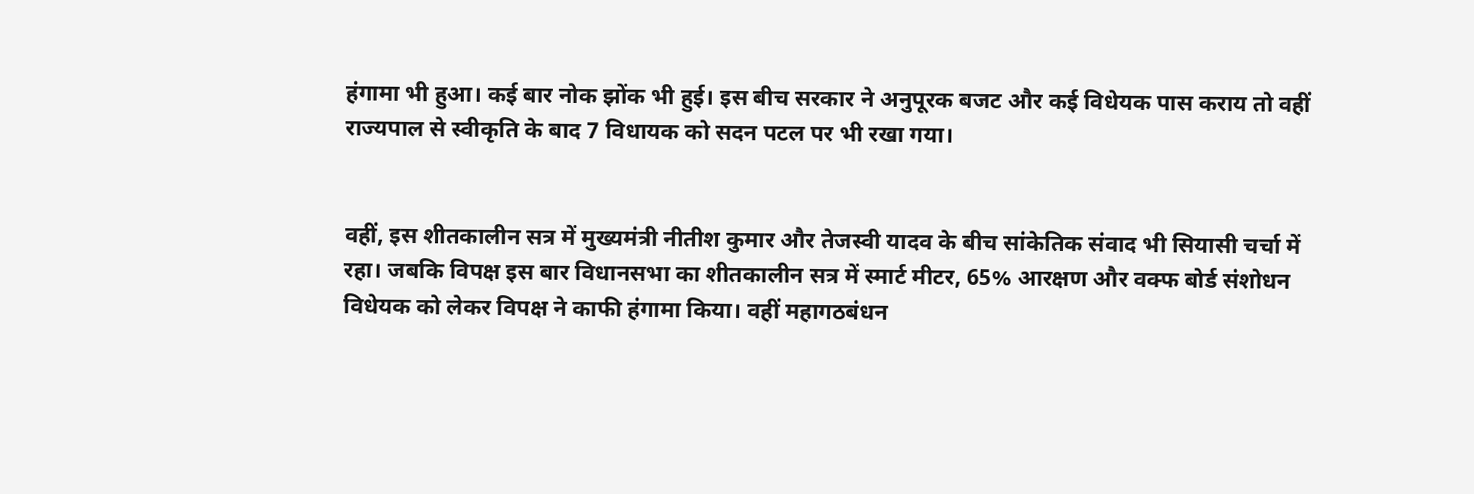हंगामा भी हुआ। कई बार नोक झोंक भी हुई। इस बीच सरकार ने अनुपूरक बजट और कई विधेयक पास कराय तो वहीं राज्यपाल से स्वीकृति के बाद 7 विधायक को सदन पटल पर भी रखा गया।


वहीं, इस शीतकालीन सत्र में मुख्यमंत्री नीतीश कुमार और तेजस्वी यादव के बीच सांकेतिक संवाद भी सियासी चर्चा में रहा। जबकि विपक्ष इस बार विधानसभा का शीतकालीन सत्र में स्मार्ट मीटर, 65% आरक्षण और वक्फ बोर्ड संशोधन विधेयक को लेकर विपक्ष ने काफी हंगामा किया। वहीं महागठबंधन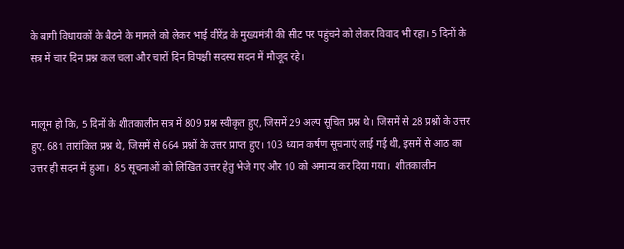के बागी विधायकों के बैठने के मामले को लेकर भाई वीरेंद्र के मुख्यमंत्री की सीट पर पहुंचने को लेकर विवाद भी रहा। 5 दिनों के सत्र में चार दिन प्रश्न कल चला और चारों दिन विपक्षी सदस्य सदन में मौजूद रहे।


मालूम हो कि, 5 दिनों के शीतकालीन सत्र में 809 प्रश्न स्वीकृत हुए, जिसमें 29 अल्प सूचित प्रश्न थे। जिसमें से 28 प्रश्नों के उत्तर हुए. 681 तारांकित प्रश्न थे, जिसमें से 664 प्रश्नों के उत्तर प्राप्त हुए। 103 ध्यान कर्षण सूचनाएं लाई गई थी, इसमें से आठ का उत्तर ही सदन में हुआ।  85 सूचनाओं को लिखित उत्तर हेतु भेजे गए और 10 को अमान्य कर दिया गया।  शीतकालीन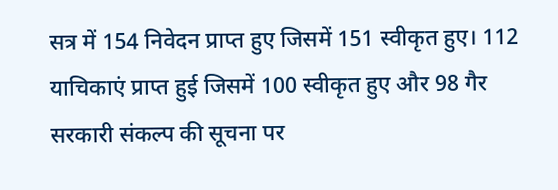सत्र में 154 निवेदन प्राप्त हुए जिसमें 151 स्वीकृत हुए। 112 याचिकाएं प्राप्त हुई जिसमें 100 स्वीकृत हुए और 98 गैर सरकारी संकल्प की सूचना पर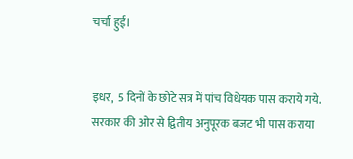चर्चा हुई।


इधर,  5 दिनों के छोटे सत्र में पांच विधेयक पास कराये गये. सरकार की ओर से द्वितीय अनुपूरक बजट भी पास कराया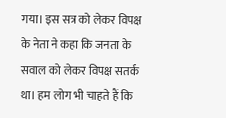गया। इस सत्र को लेकर विपक्ष के नेता ने कहा कि जनता के सवाल को लेकर विपक्ष सतर्क था। हम लोग भी चाहते हैं कि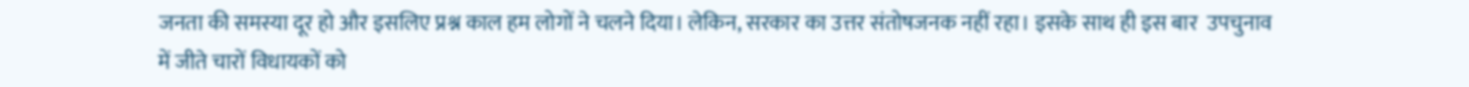जनता की समस्या दूर हो और इसलिए प्रश्न काल हम लोगों ने चलने दिया। लेकिन, सरकार का उत्तर संतोषजनक नहीं रहा। इसके साथ ही इस बार  उपचुनाव में जीते चारों विधायकों को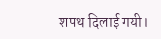शपथ दिलाई गयी।